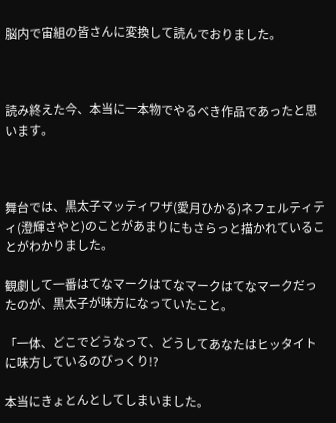脳内で宙組の皆さんに変換して読んでおりました。



読み終えた今、本当に一本物でやるべき作品であったと思います。



舞台では、黒太子マッティワザ(愛月ひかる)ネフェルティティ(澄輝さやと)のことがあまりにもさらっと描かれていることがわかりました。

観劇して一番はてなマークはてなマークはてなマークだったのが、黒太子が味方になっていたこと。

「一体、どこでどうなって、どうしてあなたはヒッタイトに味方しているのびっくり!?

本当にきょとんとしてしまいました。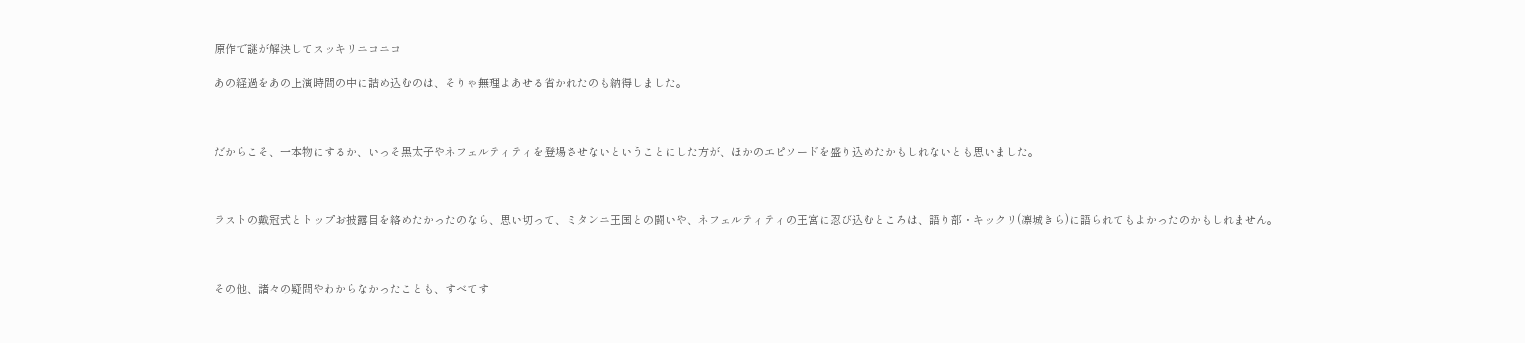原作で謎が解決してスッキリニコニコ

あの経過をあの上演時間の中に詰め込むのは、そりゃ無理よあせる省かれたのも納得しました。



だからこそ、一本物にするか、いっそ黒太子やネフェルティティを登場させないということにした方が、ほかのエピソードを盛り込めたかもしれないとも思いました。



ラストの戴冠式とトップお披露目を絡めたかったのなら、思い切って、ミタンニ王国との闘いや、ネフェルティティの王宮に忍び込むところは、語り部・キックリ(凛城きら)に語られてもよかったのかもしれません。



その他、諸々の疑問やわからなかったことも、すべてす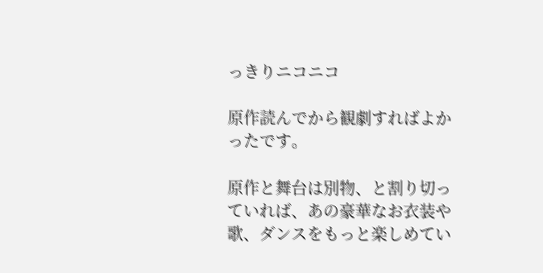っきりニコニコ

原作読んでから観劇すればよかったです。

原作と舞台は別物、と割り切っていれば、あの豪華なお衣装や歌、ダンスをもっと楽しめてい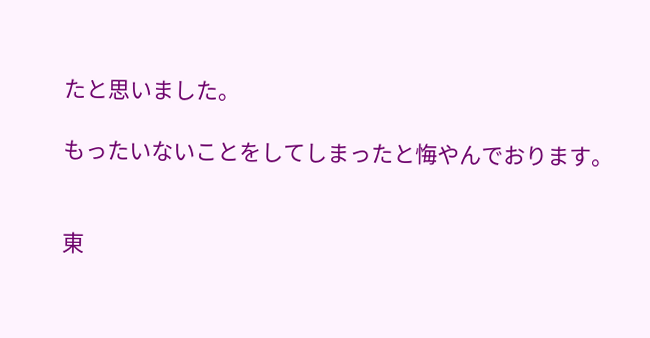たと思いました。

もったいないことをしてしまったと悔やんでおります。


東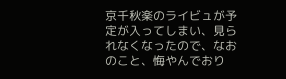京千秋楽のライビュが予定が入ってしまい、見られなくなったので、なおのこと、悔やんでおり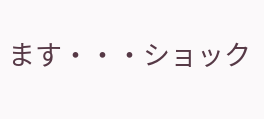ます・・・ショック